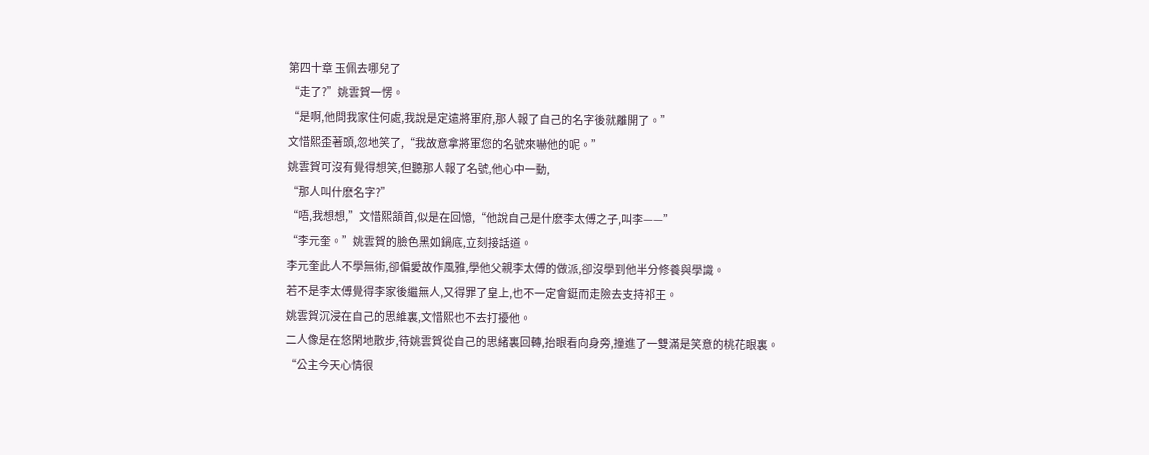第四十章 玉佩去哪兒了
“走了?”姚雲賀一愣。
“是啊,他問我家住何處,我說是定遠將軍府,那人報了自己的名字後就離開了。”
文惜熙歪著頭,忽地笑了,“我故意拿將軍您的名號來嚇他的呢。”
姚雲賀可沒有覺得想笑,但聽那人報了名號,他心中一動,
“那人叫什麽名字?”
“唔,我想想,”文惜熙頷首,似是在回憶,“他說自己是什麽李太傅之子,叫李——”
“李元奎。”姚雲賀的臉色黑如鍋底,立刻接話道。
李元奎此人不學無術,卻偏愛故作風雅,學他父親李太傅的做派,卻沒學到他半分修養與學識。
若不是李太傅覺得李家後繼無人,又得罪了皇上,也不一定會鋌而走險去支持祁王。
姚雲賀沉浸在自己的思維裏,文惜熙也不去打擾他。
二人像是在悠閑地散步,待姚雲賀從自己的思緒裏回轉,抬眼看向身旁,撞進了一雙滿是笑意的桃花眼裏。
“公主今天心情很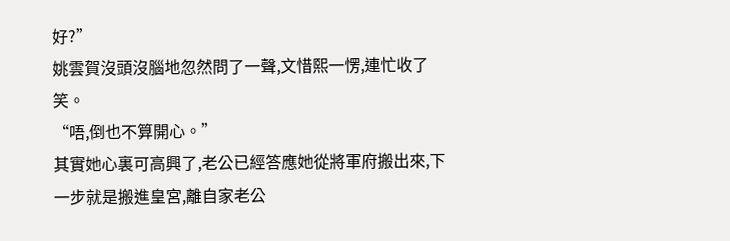好?”
姚雲賀沒頭沒腦地忽然問了一聲,文惜熙一愣,連忙收了笑。
“唔,倒也不算開心。”
其實她心裏可高興了,老公已經答應她從將軍府搬出來,下一步就是搬進皇宮,離自家老公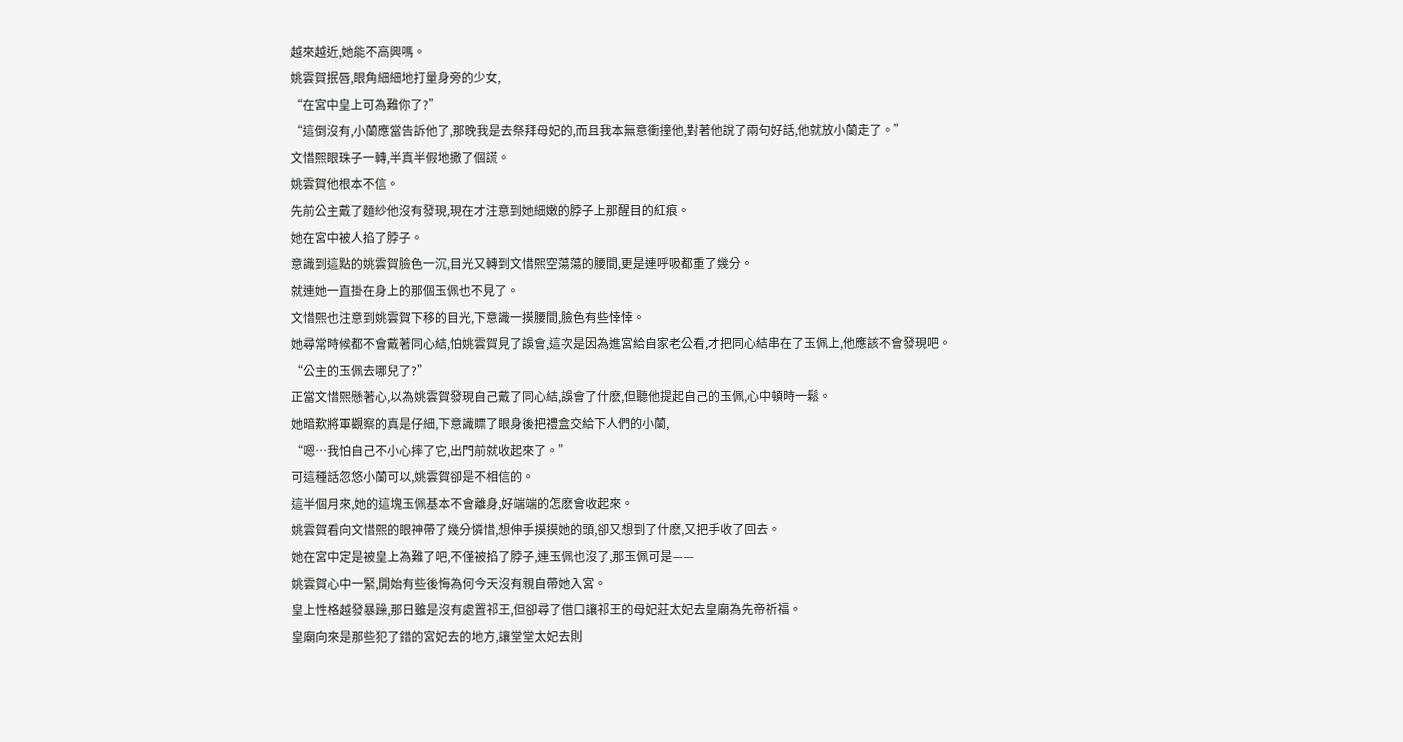越來越近,她能不高興嗎。
姚雲賀抿唇,眼角細細地打量身旁的少女,
“在宮中皇上可為難你了?”
“這倒沒有,小蘭應當告訴他了,那晚我是去祭拜母妃的,而且我本無意衝撞他,對著他說了兩句好話,他就放小蘭走了。”
文惜熙眼珠子一轉,半真半假地撒了個謊。
姚雲賀他根本不信。
先前公主戴了麵紗他沒有發現,現在才注意到她細嫩的脖子上那醒目的紅痕。
她在宮中被人掐了脖子。
意識到這點的姚雲賀臉色一沉,目光又轉到文惜熙空蕩蕩的腰間,更是連呼吸都重了幾分。
就連她一直掛在身上的那個玉佩也不見了。
文惜熙也注意到姚雲賀下移的目光,下意識一摸腰間,臉色有些悻悻。
她尋常時候都不會戴著同心結,怕姚雲賀見了誤會,這次是因為進宮給自家老公看,才把同心結串在了玉佩上,他應該不會發現吧。
“公主的玉佩去哪兒了?”
正當文惜熙懸著心,以為姚雲賀發現自己戴了同心結,誤會了什麽,但聽他提起自己的玉佩,心中頓時一鬆。
她暗歎將軍觀察的真是仔細,下意識瞟了眼身後把禮盒交給下人們的小蘭,
“嗯…我怕自己不小心摔了它,出門前就收起來了。”
可這種話忽悠小蘭可以,姚雲賀卻是不相信的。
這半個月來,她的這塊玉佩基本不會離身,好端端的怎麽會收起來。
姚雲賀看向文惜熙的眼神帶了幾分憐惜,想伸手摸摸她的頭,卻又想到了什麽,又把手收了回去。
她在宮中定是被皇上為難了吧,不僅被掐了脖子,連玉佩也沒了,那玉佩可是——
姚雲賀心中一緊,開始有些後悔為何今天沒有親自帶她入宮。
皇上性格越發暴躁,那日雖是沒有處置祁王,但卻尋了借口讓祁王的母妃莊太妃去皇廟為先帝祈福。
皇廟向來是那些犯了錯的宮妃去的地方,讓堂堂太妃去則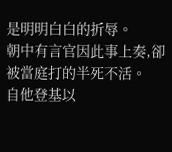是明明白白的折辱。
朝中有言官因此事上奏,卻被當庭打的半死不活。
自他登基以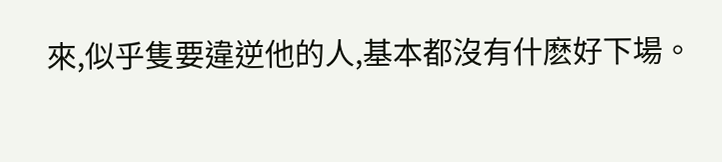來,似乎隻要違逆他的人,基本都沒有什麽好下場。